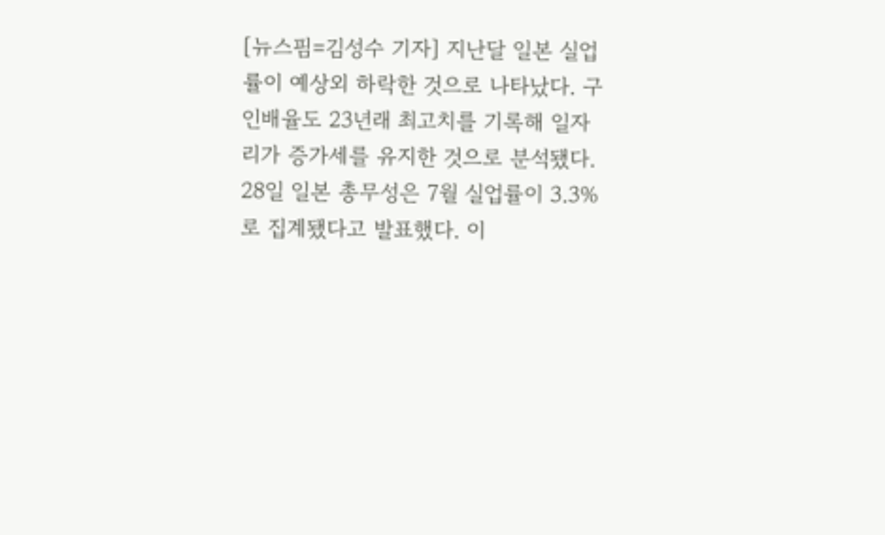[뉴스핌=김성수 기자] 지난달 일본 실업률이 예상외 하락한 것으로 나타났다. 구인배율도 23년래 최고치를 기록해 일자리가 증가세를 유지한 것으로 분석됐다.
28일 일본 총무성은 7월 실업률이 3.3%로 집계됐다고 발표했다. 이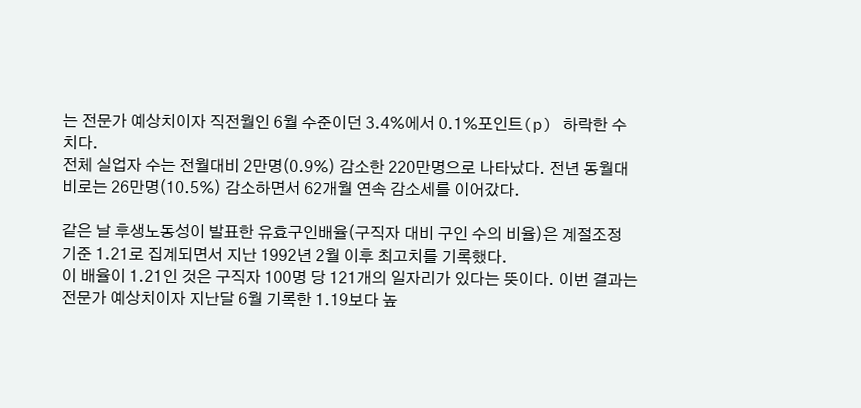는 전문가 예상치이자 직전월인 6월 수준이던 3.4%에서 0.1%포인트(p) 하락한 수치다.
전체 실업자 수는 전월대비 2만명(0.9%) 감소한 220만명으로 나타났다. 전년 동월대비로는 26만명(10.5%) 감소하면서 62개월 연속 감소세를 이어갔다.

같은 날 후생노동성이 발표한 유효구인배율(구직자 대비 구인 수의 비율)은 계절조정 기준 1.21로 집계되면서 지난 1992년 2월 이후 최고치를 기록했다.
이 배율이 1.21인 것은 구직자 100명 당 121개의 일자리가 있다는 뜻이다. 이번 결과는 전문가 예상치이자 지난달 6월 기록한 1.19보다 높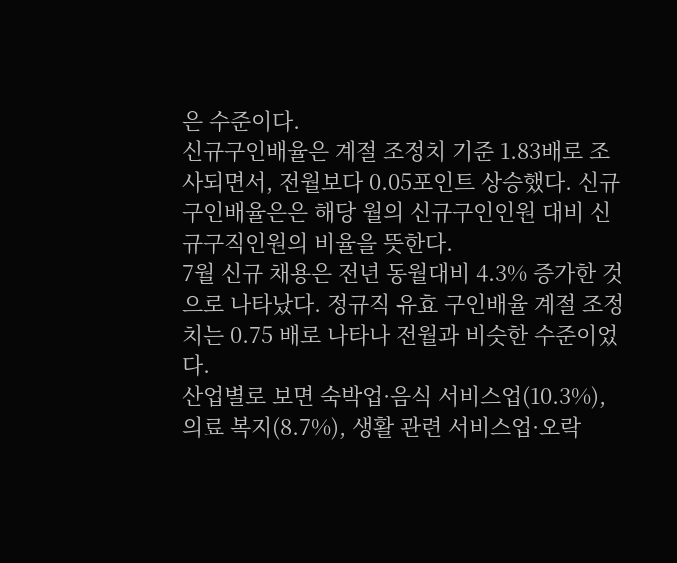은 수준이다.
신규구인배율은 계절 조정치 기준 1.83배로 조사되면서, 전월보다 0.05포인트 상승했다. 신규구인배율은은 해당 월의 신규구인인원 대비 신규구직인원의 비율을 뜻한다.
7월 신규 채용은 전년 동월대비 4.3% 증가한 것으로 나타났다. 정규직 유효 구인배율 계절 조정치는 0.75 배로 나타나 전월과 비슷한 수준이었다.
산업별로 보면 숙박업·음식 서비스업(10.3%), 의료 복지(8.7%), 생활 관련 서비스업·오락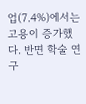업(7.4%)에서는 고용이 증가했다. 반면 학술 연구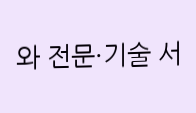와 전문·기술 서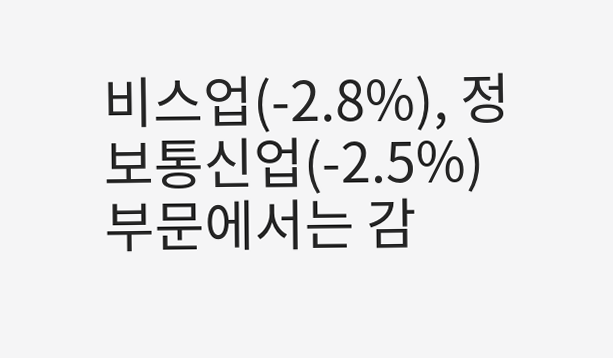비스업(-2.8%), 정보통신업(-2.5%) 부문에서는 감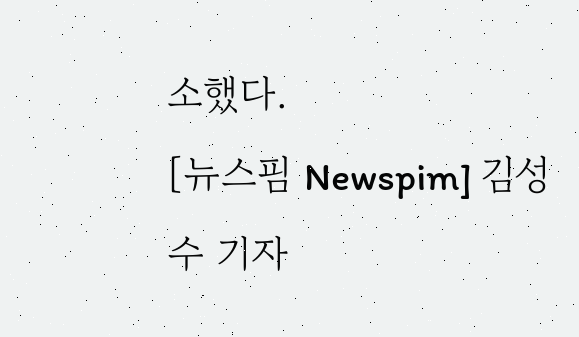소했다.
[뉴스핌 Newspim] 김성수 기자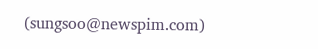(sungsoo@newspim.com)